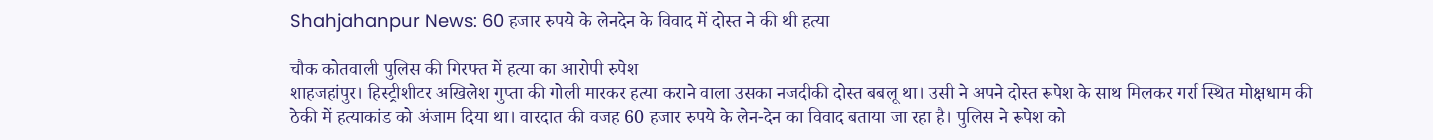Shahjahanpur News: 60 हजार रुपये के लेनदेन के विवाद में दोस्त ने की थी हत्या

चौक कोतवाली पुलिस की गिरफ्त में हत्या का आरोपी रुपेश
शाहजहांपुर। हिस्ट्रीशीटर अखिलेश गुप्ता की गोली मारकर हत्या कराने वाला उसका नजदीकी दोस्त बबलू था। उसी ने अपने दोस्त रूपेश के साथ मिलकर गर्रा स्थित मोक्षधाम की ठेकी में हत्याकांड को अंजाम दिया था। वारदात की वजह 60 हजार रुपये के लेन-देन का विवाद बताया जा रहा है। पुलिस ने रूपेश को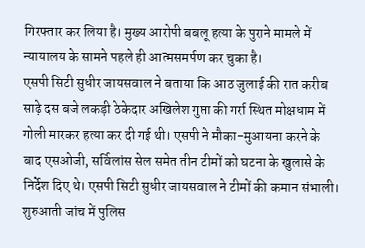गिरफ्तार कर लिया है। मुख्य आरोपी बबलू हत्या के पुराने मामले में न्यायालय के सामने पहले ही आत्मसमर्पण कर चुका है।
एसपी सिटी सुधीर जायसवाल ने बताया कि आठ जुलाई की रात करीब साढ़े दस बजे लकड़ी ठेकेदार अखिलेश गुप्ता की गर्रा स्थित मोक्षधाम में गोली मारकर हत्या कर दी गई थी। एसपी ने मौका-मुआयना करने के बाद एसओजी, सर्विलांस सेल समेत तीन टीमों को घटना के खुलासे के निर्देश दिए थे। एसपी सिटी सुधीर जायसवाल ने टीमों की कमान संभाली। शुरुआती जांच में पुलिस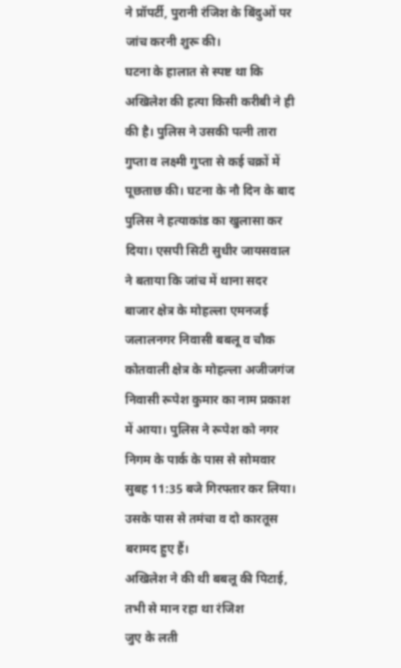ने प्रॉपर्टी, पुरानी रंजिश के बिंदुओं पर जांच करनी शुरू की।
घटना के हालात से स्पष्ट था कि अखिलेश की हत्या किसी करीबी ने ही की है। पुलिस ने उसकी पत्नी तारा गुप्ता व लक्ष्मी गुप्ता से कई चक्रों में पूछताछ की। घटना के नौ दिन के बाद पुलिस ने हत्याकांड का खुलासा कर दिया। एसपी सिटी सुधीर जायसवाल ने बताया कि जांच में थाना सदर बाजार क्षेत्र के मोहल्ला एमनजई जलालनगर निवासी बबलू व चौक कोतवाली क्षेत्र के मोहल्ला अजीजगंज निवासी रूपेश कुमार का नाम प्रकाश में आया। पुलिस ने रूपेश को नगर निगम के पार्क के पास से सोमवार सुबह 11:35 बजे गिरफ्तार कर लिया। उसके पास से तमंचा व दो कारतूस बरामद हुए हैं।
अखिलेश ने की थी बबलू की पिटाई, तभी से मान रहा था रंजिश
जुए के लती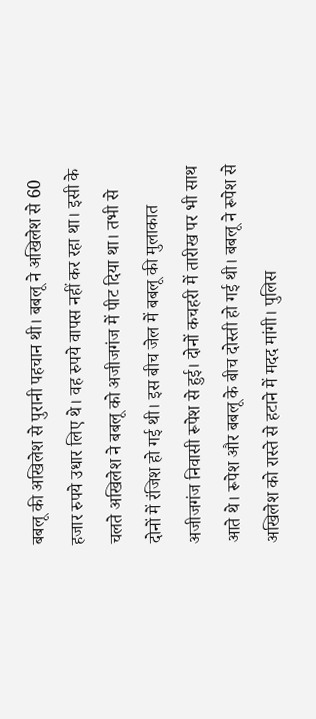बबलू की अखिलेश से पुरानी पहचान थी। बबलू ने अखिलेश से 60 हजार रुपये उधार लिए थे। वह रुपये वापस नहीं कर रहा था। इसी के चलते अखिलेश ने बबलू को अजीजगंज में पीट दिया था। तभी से दोनों में रंजिश हो गई थी। इस बीच जेल में बबलू की मुलाकात अजीजगंज निवासी रूपेश से हुई। दोनों कचहरी में तारीख पर भी साथ आते थे। रूपेश और बबलू के बीच दोस्ती हो गई थी। बबलू ने रूपेश से अखिलेश को रास्ते से हटाने में मदद मांगी। पुलिस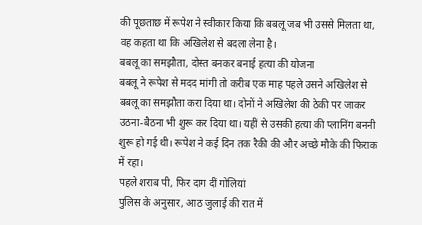की पूछताछ में रूपेश ने स्वीकार किया कि बबलू जब भी उससे मिलता था, वह कहता था कि अखिलेश से बदला लेना है।
बबलू का समझौता, दोस्त बनकर बनाई हत्या की योजना
बबलू ने रूपेश से मदद मांगी तो करीब एक माह पहले उसने अखिलेश से बबलू का समझौता करा दिया था। दोनों ने अखिलेश की ठेकी पर जाकर उठना-बैठना भी शुरू कर दिया था। यहीं से उसकी हत्या की प्लानिंग बननी शुरू हो गई थी। रूपेश ने कई दिन तक रैकी की और अच्छे मौके की फिराक में रहा।
पहले शराब पी, फिर दाग दीं गोलियां
पुलिस के अनुसार, आठ जुलाई की रात में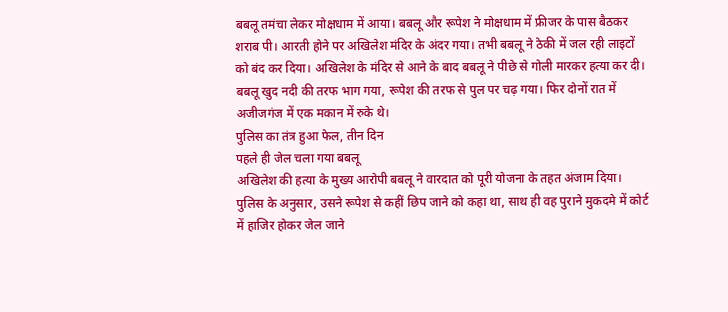बबलू तमंचा लेकर मोक्षधाम में आया। बबलू और रूपेश ने मोक्षधाम में फ्रीजर के पास बैठकर शराब पी। आरती होने पर अखिलेश मंदिर के अंदर गया। तभी बबलू ने ठेकी में जल रही लाइटों को बंद कर दिया। अखिलेश के मंदिर से आने के बाद बबलू ने पीछे से गोली मारकर हत्या कर दी। बबलू खुद नदी की तरफ भाग गया, रूपेश की तरफ से पुल पर चढ़ गया। फिर दोनों रात में अजीजगंज में एक मकान में रुके थे।
पुलिस का तंत्र हुआ फेल, तीन दिन
पहले ही जेल चला गया बबलू
अखिलेश की हत्या के मुख्य आरोपी बबलू ने वारदात को पूरी योजना के तहत अंजाम दिया। पुलिस के अनुसार, उसने रूपेश से कहीं छिप जाने को कहा था, साथ ही वह पुराने मुकदमे में कोर्ट में हाजिर होकर जेल जाने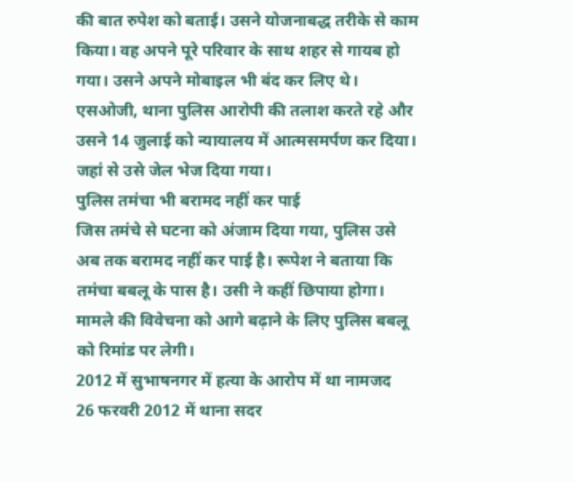की बात रुपेश को बताई। उसने योजनाबद्ध तरीके से काम किया। वह अपने पूरे परिवार के साथ शहर से गायब हो गया। उसने अपने मोबाइल भी बंद कर लिए थे। एसओजी, थाना पुलिस आरोपी की तलाश करते रहे और उसने 14 जुलाई को न्यायालय में आत्मसमर्पण कर दिया। जहां से उसे जेल भेज दिया गया।
पुलिस तमंचा भी बरामद नहीं कर पाई
जिस तमंचे से घटना को अंजाम दिया गया, पुलिस उसे अब तक बरामद नहीं कर पाई है। रूपेश ने बताया कि तमंचा बबलू के पास है। उसी ने कहीं छिपाया होगा। मामले की विवेचना को आगे बढ़ाने के लिए पुलिस बबलू को रिमांड पर लेगी।
2012 में सुभाषनगर में हत्या के आरोप में था नामजद
26 फरवरी 2012 में थाना सदर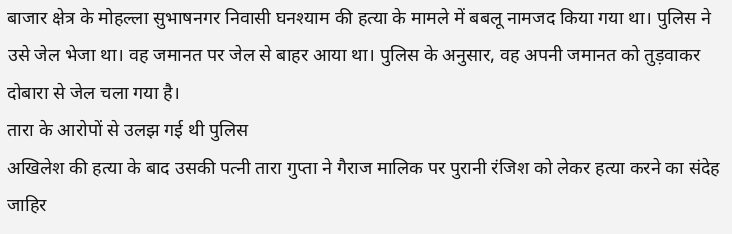बाजार क्षेत्र के मोहल्ला सुभाषनगर निवासी घनश्याम की हत्या के मामले में बबलू नामजद किया गया था। पुलिस ने उसे जेल भेजा था। वह जमानत पर जेल से बाहर आया था। पुलिस के अनुसार, वह अपनी जमानत को तुड़वाकर दोबारा से जेल चला गया है।
तारा के आरोपों से उलझ गई थी पुलिस
अखिलेश की हत्या के बाद उसकी पत्नी तारा गुप्ता ने गैराज मालिक पर पुरानी रंजिश को लेकर हत्या करने का संदेह जाहिर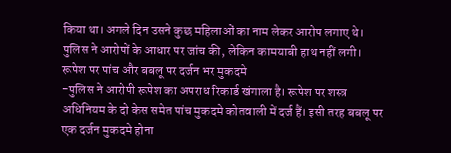किया था। अगले दिन उसने कुछ महिलाओं का नाम लेकर आरोप लगाए थे। पुलिस ने आरोपों के आधार पर जांच की, लेकिन कामयाबी हाथ नहीं लगी।
रूपेश पर पांच और बबलू पर दर्जन भर मुकदमे
-पुलिस ने आरोपी रूपेश का अपराध रिकार्ड खंगाला है। रूपेश पर शस्त्र अधिनियम के दो केस समेत पांच मुकदमे कोतवाली में दर्ज हैं। इसी तरह बबलू पर एक दर्जन मुकदमे होना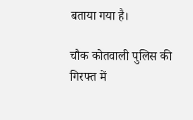बताया गया है।

चौक कोतवाली पुलिस की गिरफ्त में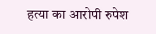हत्या का आरोपी रुपेश